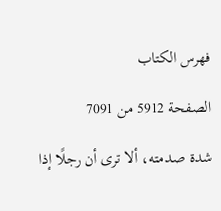فهرس الكتاب

الصفحة 5912 من 7091

شدة صدمته، ألا ترى أن رجلًا إذا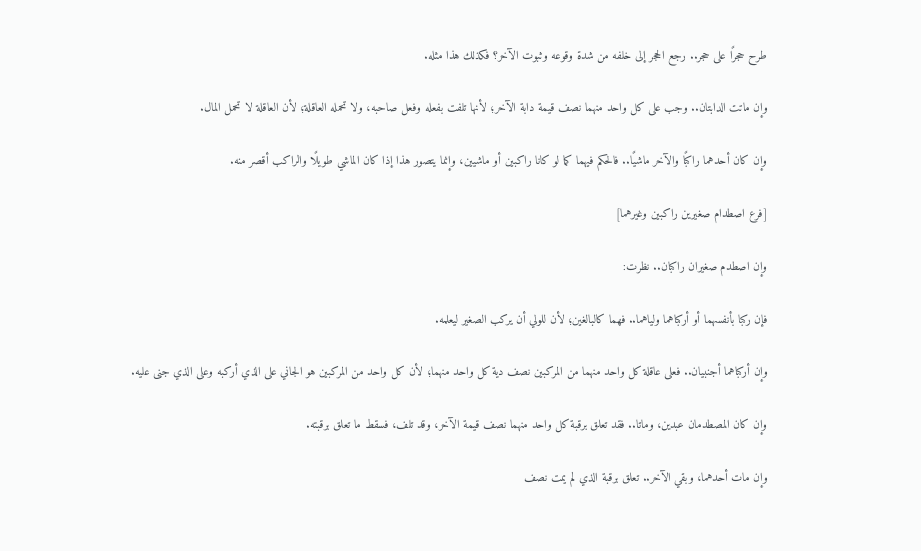طرح حجرًا على حجر.. رجع الحجر إلى خلفه من شدة وقوعه وثبوت الآخر؟ فكذلك هذا مثله.

وإن ماتت الدابتان.. وجب على كل واحد منهما نصف قيمة دابة الآخر؛ لأنها تلفت بفعله وفعل صاحبه، ولا تحمله العاقلة؛ لأن العاقلة لا تحمل المال.

وإن كان أحدهما راكبًا والآخر ماشيًا.. فالحكم فيهما كما لو كانا راكبين أو ماشيين، وإنما يتصور هذا إذا كان الماشي طويلًا والراكب أقصر منه.

[فرع اصطدام صغيرين راكبين وغيرهما]

وإن اصطدم صغيران راكبان.. نظرت:

فإن ركبا بأنفسهما أو أركباهما ولياهما.. فهما كالبالغين؛ لأن للولي أن يركب الصغير ليعلمه.

وإن أركباهما أجنبيان.. فعلى عاقلة كل واحد منهما من المركبين نصف دية كل واحد منهما؛ لأن كل واحد من المركبين هو الجاني على الذي أركبه وعلى الذي جنى عليه.

وإن كان المصطدمان عبدين، وماتا.. فقد تعلق برقبة كل واحد منهما نصف قيمة الآخر، وقد تلف، فسقط ما تعلق برقبته.

وإن مات أحدهما، وبقي الآخر.. تعلق برقبة الذي لم يمت نصف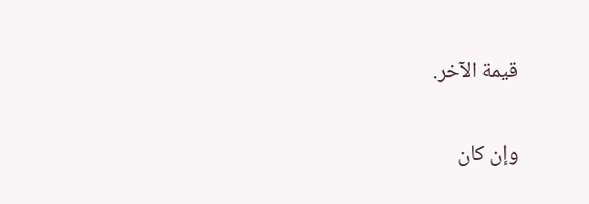قيمة الآخر.

وإن كان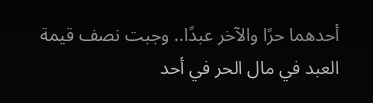أحدهما حرًا والآخر عبدًا.. وجبت نصف قيمة العبد في مال الحر في أحد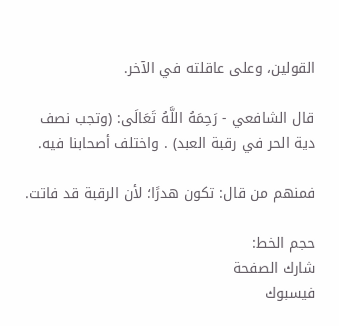القولين، وعلى عاقلته في الآخر.

قال الشافعي - رَحِمَهُ اللَّهُ تَعَالَى: (وتجب نصف دية الحر في رقبة العبد) . واختلف أصحابنا فيه.

فمنهم من قال: تكون هدرًا؛ لأن الرقبة قد فاتت.

حجم الخط:
شارك الصفحة
فيسبوك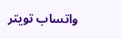واتساب تويتر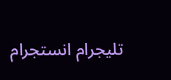تليجرام انستجرام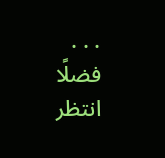. . .
فضلًا انتظر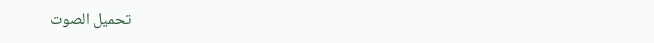تحميل الصوت